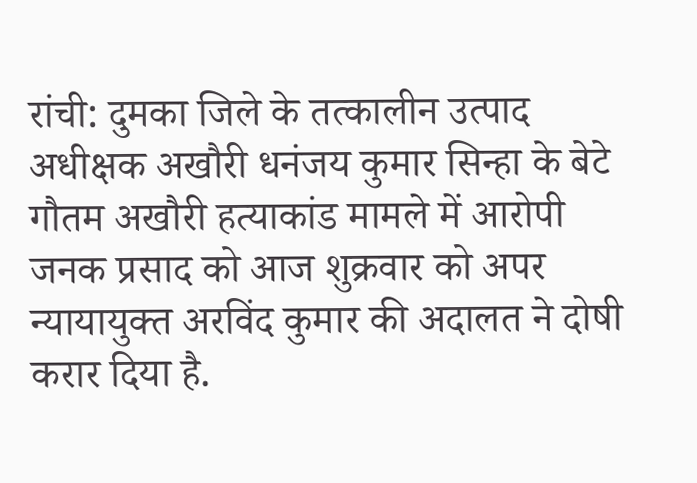रांची: दुमका जिले के तत्कालीन उत्पाद अधीक्षक अखौरी धनंजय कुमार सिन्हा के बेटे गौतम अखौरी हत्याकांड मामले में आरोपी जनक प्रसाद को आज शुक्रवार को अपर न्यायायुक्त अरविंद कुमार की अदालत ने दोषी करार दिया है.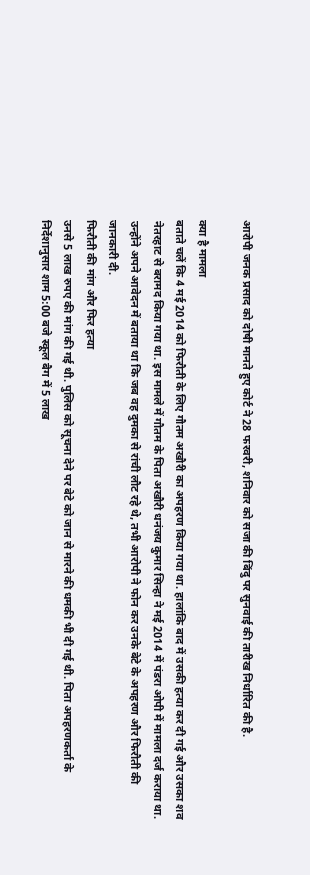आरोपी जनक प्रसाद को दोषी मानते हुए कोर्ट ने 28 फरवरी, शनिवार को सजा की बिंदु पर सुनवाई की तारीख निर्धारित की है.

क्या है मामला
बताते चलें कि 4 मई 2014 को फिरौती के लिए गौतम अखौरी का अपहरण किया गया था. हालांकि बाद में उसकी हत्या कर दी गई और उसका शव नेतरहाट से बरामद किया गया था. इस मामले में गौतम के पिता अखौरी धनंजय कुमार सिन्हा ने मई 2014 में पंडरा ओपी में मामला दर्ज कराया था. उन्होंने अपने आवेदन में बताया था कि जब वह दुमका से रांची लौट रहे थे, तभी आरोपी ने फोन कर उनके बेटे के अपहरण और फिरौती की जानकारी दी.
फिरौती की मांग और फिर हत्या
उनसे 5 लाख रुपए की मांग की गई थी. पुलिस को सूचना देने पर बेटे को जान से मारने की धमकी भी दी गई थी. पिता अपहरणकर्ता के निर्देशानुसार शाम 5:00 बजे स्कूल बैग में 5 लाख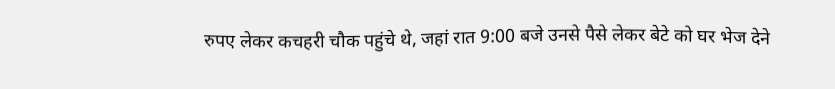रुपए लेकर कचहरी चौक पहुंचे थे, जहां रात 9:00 बजे उनसे पैसे लेकर बेटे को घर भेज देने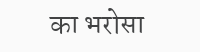का भरोसा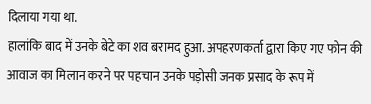दिलाया गया था.
हालांकि बाद में उनके बेटे का शव बरामद हुआ. अपहरणकर्ता द्वारा किए गए फोन की आवाज का मिलान करने पर पहचान उनके पड़ोसी जनक प्रसाद के रूप में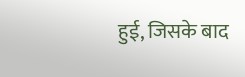हुई, जिसके बाद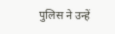पुलिस ने उन्हें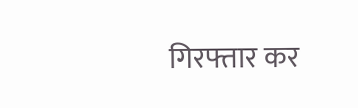गिरफ्तार कर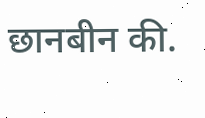छानबीन की.